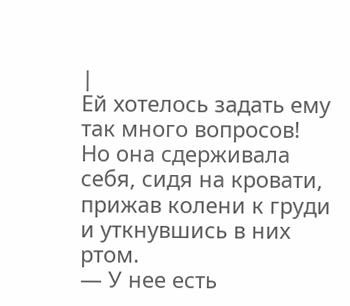|
Ей хотелось задать ему так много вопросов! Но она сдерживала себя, сидя на кровати, прижав колени к груди и уткнувшись в них ртом.
— У нее есть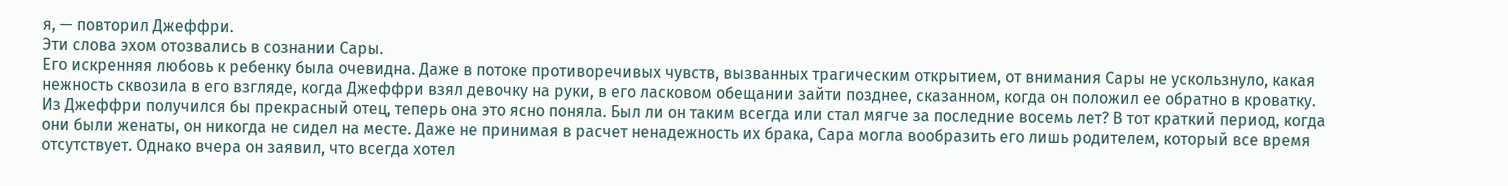я, — повторил Джеффри.
Эти слова эхом отозвались в сознании Сары.
Его искренняя любовь к ребенку была очевидна. Даже в потоке противоречивых чувств, вызванных трагическим открытием, от внимания Сары не ускользнуло, какая нежность сквозила в его взгляде, когда Джеффри взял девочку на руки, в его ласковом обещании зайти позднее, сказанном, когда он положил ее обратно в кроватку.
Из Джеффри получился бы прекрасный отец, теперь она это ясно поняла. Был ли он таким всегда или стал мягче за последние восемь лет? В тот краткий период, когда они были женаты, он никогда не сидел на месте. Даже не принимая в расчет ненадежность их брака, Сара могла вообразить его лишь родителем, который все время отсутствует. Однако вчера он заявил, что всегда хотел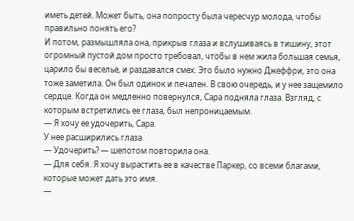иметь детей. Может быть, она попросту была чересчур молода, чтобы правильно понять его?
И потом, размышляла она, прикрыв глаза и вслушиваясь в тишину, этот огромный пустой дом просто требовал, чтобы в нем жила большая семья, царило бы веселье, и раздавался смех. Это было нужно Джеффри, это она тоже заметила. Он был одинок и печален. В свою очередь, и у нее защемило сердце. Когда он медленно повернулся, Сара подняла глаза. Взгляд, с которым встретились ее глаза, был непроницаемым.
— Я хочу ее удочерить, Сара.
У нее расширились глаза.
— Удочерить? — шепотом повторила она.
— Для себя. Я хочу вырастить ее в качестве Паркер, со всеми благами, которые может дать это имя.
—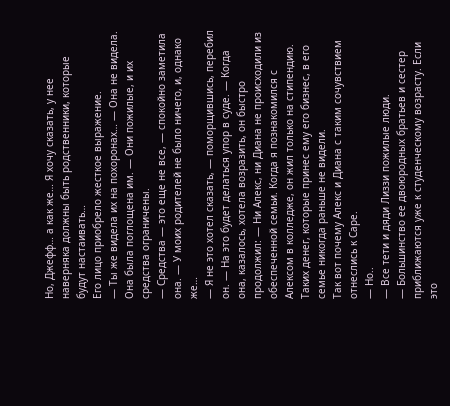Но, Джефф… а как же… Я хочу сказать, у нее наверняка должны быть родственники, которые будут настаивать…
Его лицо приобрело жесткое выражение.
— Ты же видела их на похоронах… — Она не видела. Она была поглощена им. — Они пожилые, и их средства ограничены.
— Средства — это еще не все, — спокойно заметила она. — У моих родителей не было ничего, и, однако же…
— Я не это хотел сказать, — поморщившись, перебил он. — На это будет делаться упор в суде. — Когда она, казалось, хотела возразить, он быстро продолжил: — Ни Алекс, ни Диана не происходили из обеспеченной семьи. Когда я познакомился с Алексом в колледже, он жил только на стипендию. Таких денег, которые принес ему его бизнес, в его семье никогда раньше не видели.
Так вот почему Алекс и Диана с таким сочувствием отнеслись к Саре.
— Но..
— Все тети и дяди Лиззи пожилые люди.
— Большинство ее двоюродных братьев и сестер приближаются уже к студенческому возрасту. Если это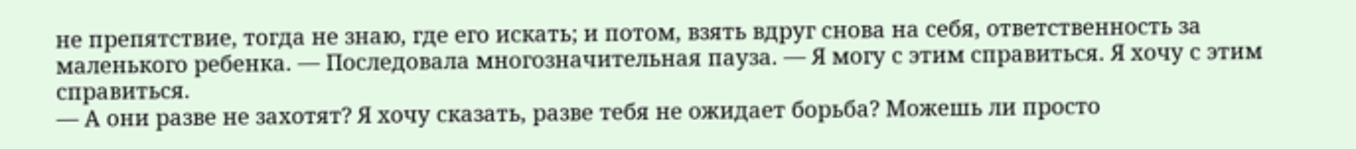не препятствие, тогда не знаю, где его искать; и потом, взять вдруг снова на себя, ответственность за маленького ребенка. — Последовала многозначительная пауза. — Я могу с этим справиться. Я хочу с этим справиться.
— А они разве не захотят? Я хочу сказать, разве тебя не ожидает борьба? Можешь ли просто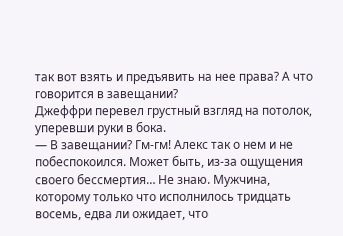так вот взять и предъявить на нее права? А что говорится в завещании?
Джеффри перевел грустный взгляд на потолок, уперевши руки в бока.
— В завещании? Гм-гм! Алекс так о нем и не побеспокоился. Может быть, из-за ощущения своего бессмертия… Не знаю. Мужчина, которому только что исполнилось тридцать восемь, едва ли ожидает, что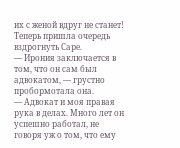их с женой вдруг не станет!
Теперь пришла очередь вздрогнуть Саре.
— Ирония заключается в том, что он сам был адвокатом, — грустно пробормотала она.
— Адвокат и моя правая рука в делах. Много лет он успешно работал, не говоря уж о том, что ему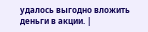удалось выгодно вложить деньги в акции. |